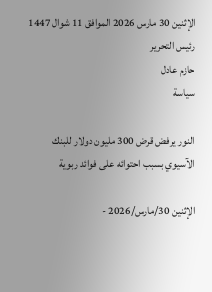الإثنين 30 مارس 2026 الموافق 11 شوال 1447
رئيس التحرير
حازم عادل
سياسة

النور يرفض قرض 300 مليون دولار للبنك الآسيوي بسبب احتوائه على فوائد ربوية

الإثنين 30/مارس/2026 -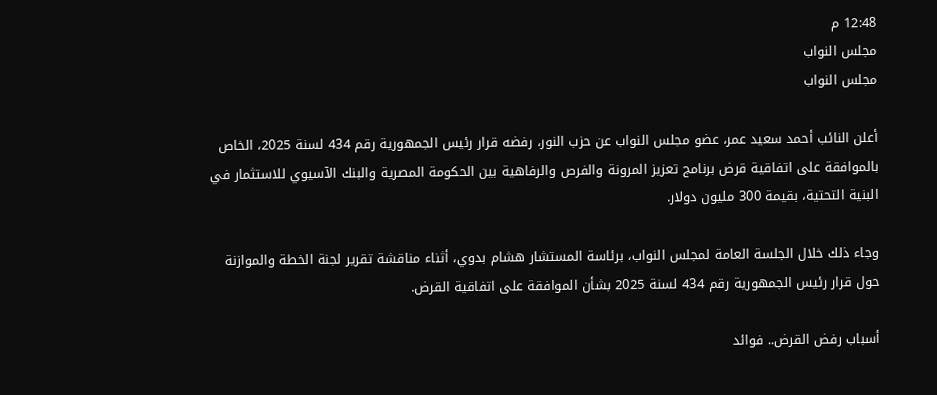12:48 م
مجلس النواب
مجلس النواب

أعلن النائب أحمد سعيد عمر، عضو مجلس النواب عن حزب النور، رفضه قرار رئيس الجمهورية رقم 434 لسنة 2025، الخاص بالموافقة على اتفاقية قرض برنامج تعزيز المرونة والفرص والرفاهية بين الحكومة المصرية والبنك الآسيوي للاستثمار في البنية التحتية، بقيمة 300 مليون دولار.

وجاء ذلك خلال الجلسة العامة لمجلس النواب، برئاسة المستشار هشام بدوي، أثناء مناقشة تقرير لجنة الخطة والموازنة حول قرار رئيس الجمهورية رقم 434 لسنة 2025 بشأن الموافقة على اتفاقية القرض.

أسباب رفض القرض.. فوائد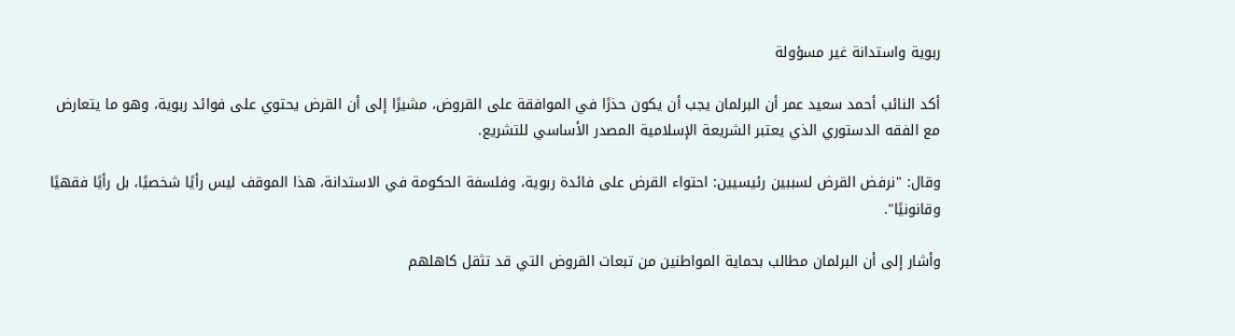ربوية واستدانة غير مسؤولة

أكد النائب أحمد سعيد عمر أن البرلمان يجب أن يكون حذرًا في الموافقة على القروض، مشيرًا إلى أن القرض يحتوي على فوائد ربوية، وهو ما يتعارض مع الفقه الدستوري الذي يعتبر الشريعة الإسلامية المصدر الأساسي للتشريع.

وقال: "نرفض القرض لسببين رئيسيين: احتواء القرض على فائدة ربوية، وفلسفة الحكومة في الاستدانة، هذا الموقف ليس رأيًا شخصيًا، بل رأيًا فقهيًا وقانونيًا".

وأشار إلى أن البرلمان مطالب بحماية المواطنين من تبعات القروض التي قد تثقل كاهلهم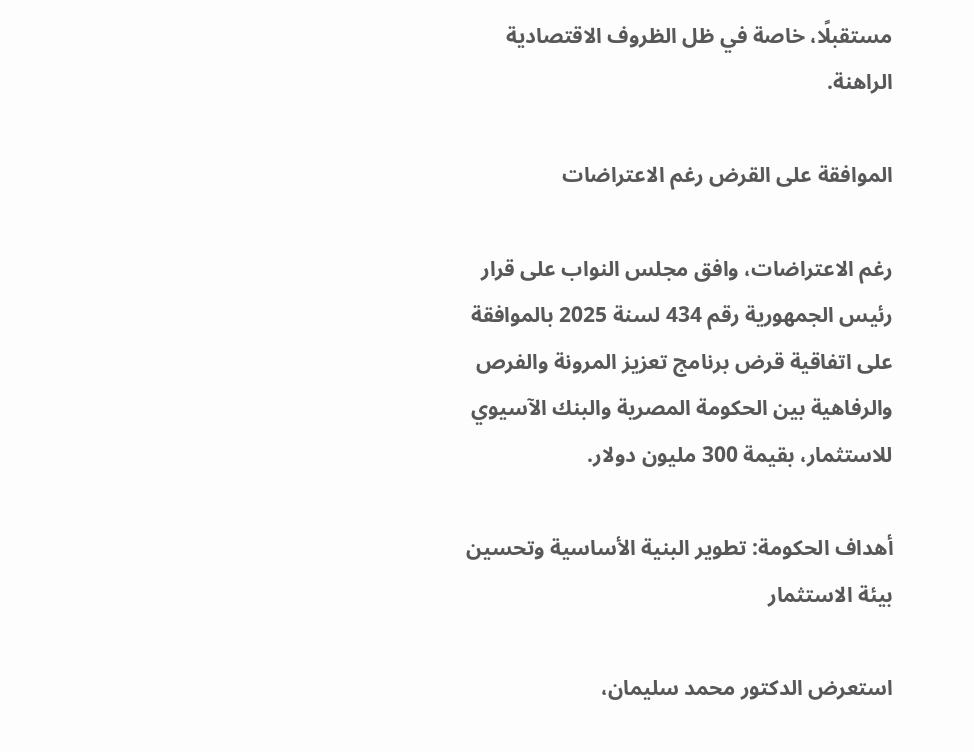مستقبلًا، خاصة في ظل الظروف الاقتصادية الراهنة.

الموافقة على القرض رغم الاعتراضات

رغم الاعتراضات، وافق مجلس النواب على قرار رئيس الجمهورية رقم 434 لسنة 2025 بالموافقة على اتفاقية قرض برنامج تعزيز المرونة والفرص والرفاهية بين الحكومة المصرية والبنك الآسيوي للاستثمار، بقيمة 300 مليون دولار.

أهداف الحكومة: تطوير البنية الأساسية وتحسين بيئة الاستثمار

استعرض الدكتور محمد سليمان،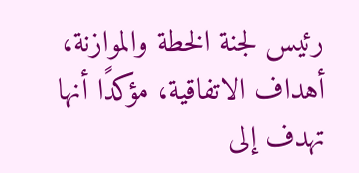رئيس لجنة الخطة والموازنة، أهداف الاتفاقية، مؤكدًا أنها تهدف إلى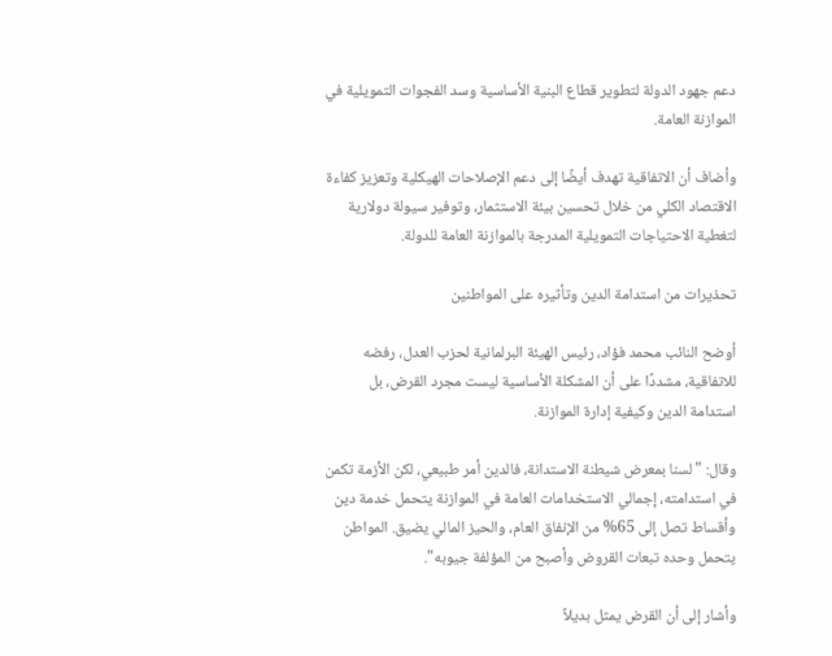دعم جهود الدولة لتطوير قطاع البنية الأساسية وسد الفجوات التمويلية في الموازنة العامة.

وأضاف أن الاتفاقية تهدف أيضًا إلى دعم الإصلاحات الهيكلية وتعزيز كفاءة الاقتصاد الكلي من خلال تحسين بيئة الاستثمار، وتوفير سيولة دولارية لتغطية الاحتياجات التمويلية المدرجة بالموازنة العامة للدولة.

تحذيرات من استدامة الدين وتأثيره على المواطنين

أوضح النائب محمد فؤاد، رئيس الهيئة البرلمانية لحزب العدل، رفضه للاتفاقية، مشددًا على أن المشكلة الأساسية ليست مجرد القرض، بل استدامة الدين وكيفية إدارة الموازنة.

وقال: "لسنا بمعرض شيطنة الاستدانة، فالدين أمر طبيعي، لكن الأزمة تكمن في استدامته، إجمالي الاستخدامات العامة في الموازنة يتحمل خدمة دين وأقساط تصل إلى 65% من الإنفاق العام، والحيز المالي يضيق. المواطن يتحمل وحده تبعات القروض وأصبح من المؤلفة جيوبه".

وأشار إلى أن القرض يمثل بديلاً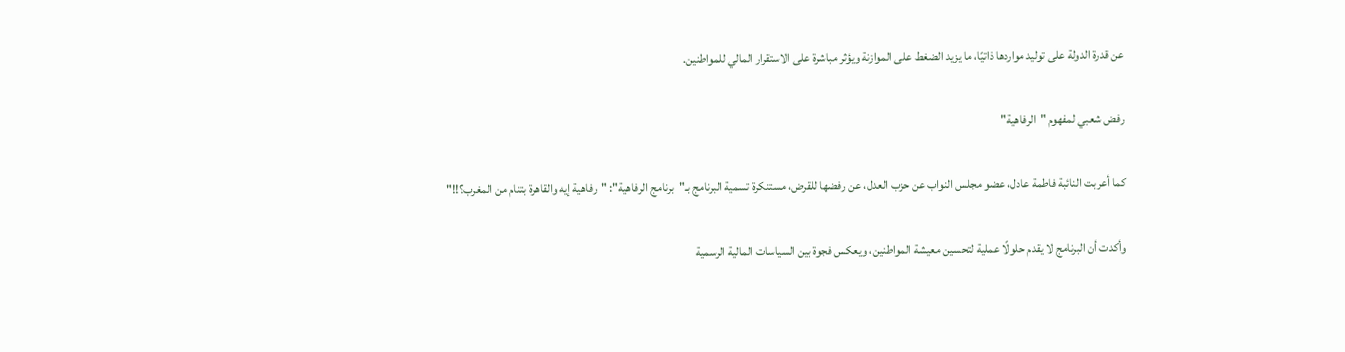عن قدرة الدولة على توليد مواردها ذاتيًا، ما يزيد الضغط على الموازنة ويؤثر مباشرة على الاستقرار المالي للمواطنين.

رفض شعبي لمفهوم "الرفاهية"

كما أعربت النائبة فاطمة عادل، عضو مجلس النواب عن حزب العدل، عن رفضها للقرض، مستنكرة تسمية البرنامج بـ"برنامج الرفاهية": "رفاهية إيه والقاهرة بتنام من المغرب؟!!"

وأكدت أن البرنامج لا يقدم حلولًا عملية لتحسين معيشة المواطنين، ويعكس فجوة بين السياسات المالية الرسمية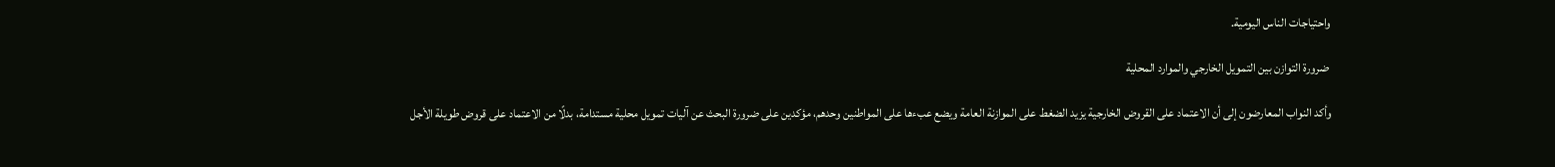واحتياجات الناس اليومية.

 ضرورة التوازن بين التمويل الخارجي والموارد المحلية

وأكد النواب المعارضون إلى أن الاعتماد على القروض الخارجية يزيد الضغط على الموازنة العامة ويضع عبءها على المواطنين وحدهم، مؤكدين على ضرورة البحث عن آليات تمويل محلية مستدامة، بدلًا من الاعتماد على قروض طويلة الأجل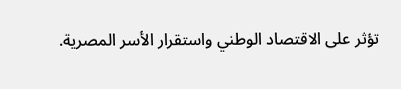تؤثر على الاقتصاد الوطني واستقرار الأسر المصرية.